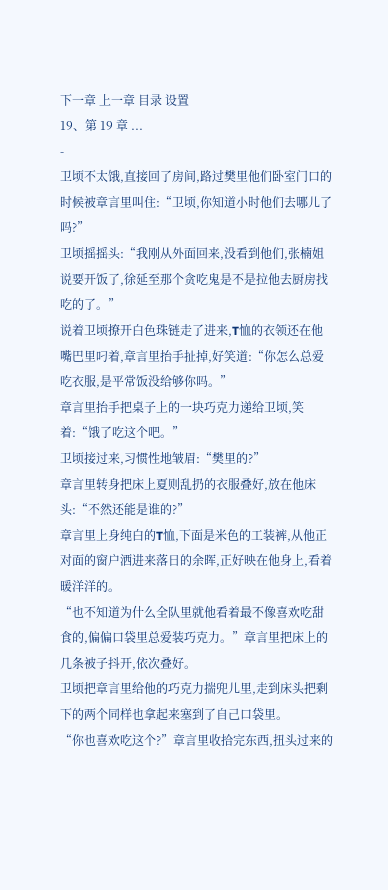下一章 上一章 目录 设置
19、第 19 章 ...
-
卫顷不太饿,直接回了房间,路过樊里他们卧室门口的时候被章言里叫住:“卫顷,你知道小时他们去哪儿了吗?”
卫顷摇摇头:“我刚从外面回来,没看到他们,张楠姐说要开饭了,徐延至那个贪吃鬼是不是拉他去厨房找吃的了。”
说着卫顷撩开白色珠链走了进来,T恤的衣领还在他嘴巴里叼着,章言里抬手扯掉,好笑道:“你怎么总爱吃衣服,是平常饭没给够你吗。”
章言里抬手把桌子上的一块巧克力递给卫顷,笑着:“饿了吃这个吧。”
卫顷接过来,习惯性地皱眉:“樊里的?”
章言里转身把床上夏则乱扔的衣服叠好,放在他床头:“不然还能是谁的?”
章言里上身纯白的T恤,下面是米色的工装裤,从他正对面的窗户洒进来落日的余晖,正好映在他身上,看着暖洋洋的。
“也不知道为什么全队里就他看着最不像喜欢吃甜食的,偏偏口袋里总爱装巧克力。”章言里把床上的几条被子抖开,依次叠好。
卫顷把章言里给他的巧克力揣兜儿里,走到床头把剩下的两个同样也拿起来塞到了自己口袋里。
“你也喜欢吃这个?”章言里收拾完东西,扭头过来的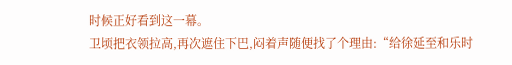时候正好看到这一幕。
卫顷把衣领拉高,再次遮住下巴,闷着声随便找了个理由:“给徐延至和乐时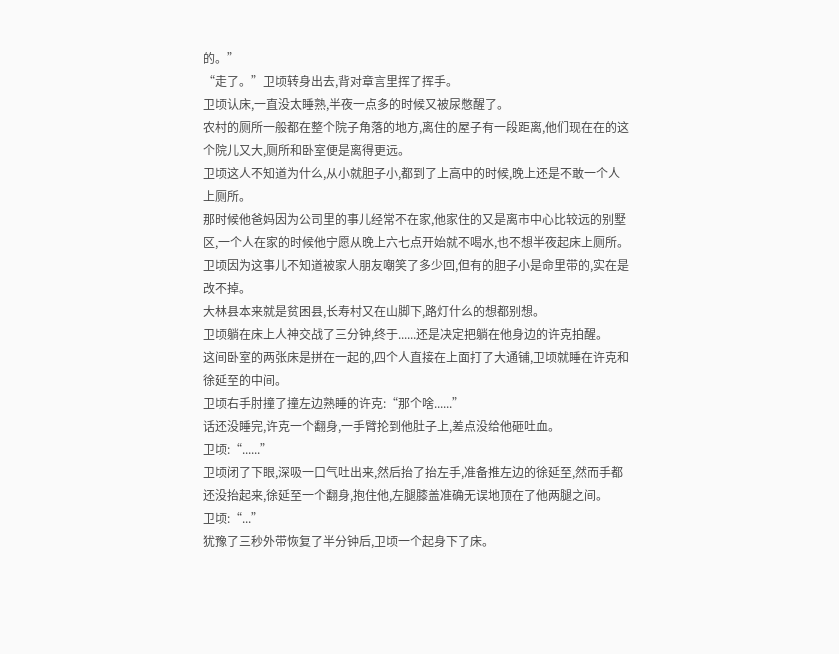的。”
“走了。”卫顷转身出去,背对章言里挥了挥手。
卫顷认床,一直没太睡熟,半夜一点多的时候又被尿憋醒了。
农村的厕所一般都在整个院子角落的地方,离住的屋子有一段距离,他们现在在的这个院儿又大,厕所和卧室便是离得更远。
卫顷这人不知道为什么,从小就胆子小,都到了上高中的时候,晚上还是不敢一个人上厕所。
那时候他爸妈因为公司里的事儿经常不在家,他家住的又是离市中心比较远的别墅区,一个人在家的时候他宁愿从晚上六七点开始就不喝水,也不想半夜起床上厕所。
卫顷因为这事儿不知道被家人朋友嘲笑了多少回,但有的胆子小是命里带的,实在是改不掉。
大林县本来就是贫困县,长寿村又在山脚下,路灯什么的想都别想。
卫顷躺在床上人神交战了三分钟,终于......还是决定把躺在他身边的许克拍醒。
这间卧室的两张床是拼在一起的,四个人直接在上面打了大通铺,卫顷就睡在许克和徐延至的中间。
卫顷右手肘撞了撞左边熟睡的许克:“那个啥......”
话还没睡完,许克一个翻身,一手臂抡到他肚子上,差点没给他砸吐血。
卫顷:“......”
卫顷闭了下眼,深吸一口气吐出来,然后抬了抬左手,准备推左边的徐延至,然而手都还没抬起来,徐延至一个翻身,抱住他,左腿膝盖准确无误地顶在了他两腿之间。
卫顷:“...”
犹豫了三秒外带恢复了半分钟后,卫顷一个起身下了床。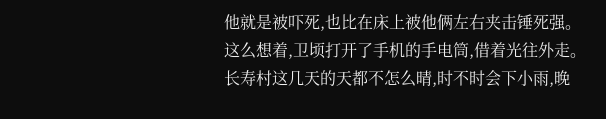他就是被吓死,也比在床上被他俩左右夹击锤死强。
这么想着,卫顷打开了手机的手电筒,借着光往外走。
长寿村这几天的天都不怎么晴,时不时会下小雨,晚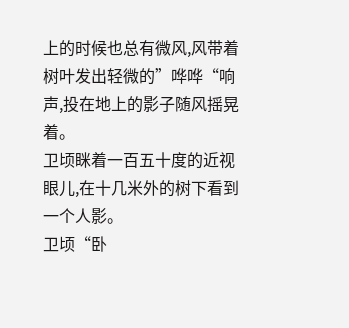上的时候也总有微风,风带着树叶发出轻微的”哗哗“响声,投在地上的影子随风摇晃着。
卫顷眯着一百五十度的近视眼儿,在十几米外的树下看到一个人影。
卫顷“卧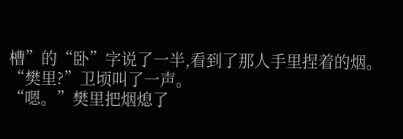槽”的“卧”字说了一半,看到了那人手里捏着的烟。
“樊里?”卫顷叫了一声。
“嗯。”樊里把烟熄了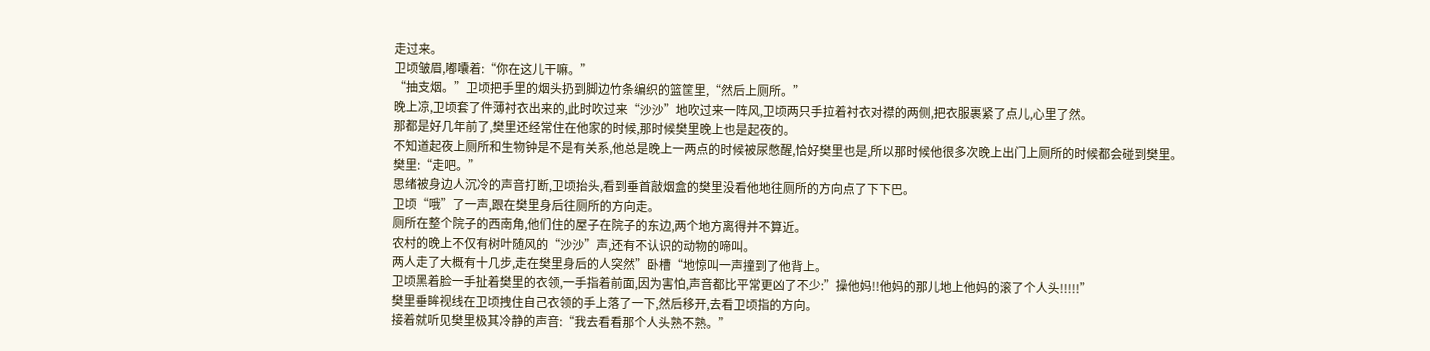走过来。
卫顷皱眉,嘟囔着:“你在这儿干嘛。”
“抽支烟。”卫顷把手里的烟头扔到脚边竹条编织的篮筐里,“然后上厕所。”
晚上凉,卫顷套了件薄衬衣出来的,此时吹过来“沙沙”地吹过来一阵风,卫顷两只手拉着衬衣对襟的两侧,把衣服裹紧了点儿,心里了然。
那都是好几年前了,樊里还经常住在他家的时候,那时候樊里晚上也是起夜的。
不知道起夜上厕所和生物钟是不是有关系,他总是晚上一两点的时候被尿憋醒,恰好樊里也是,所以那时候他很多次晚上出门上厕所的时候都会碰到樊里。
樊里:“走吧。”
思绪被身边人沉冷的声音打断,卫顷抬头,看到垂首敲烟盒的樊里没看他地往厕所的方向点了下下巴。
卫顷“哦”了一声,跟在樊里身后往厕所的方向走。
厕所在整个院子的西南角,他们住的屋子在院子的东边,两个地方离得并不算近。
农村的晚上不仅有树叶随风的“沙沙”声,还有不认识的动物的啼叫。
两人走了大概有十几步,走在樊里身后的人突然”卧槽“地惊叫一声撞到了他背上。
卫顷黑着脸一手扯着樊里的衣领,一手指着前面,因为害怕,声音都比平常更凶了不少:”操他妈!!他妈的那儿地上他妈的滚了个人头!!!!!”
樊里垂眸视线在卫顷拽住自己衣领的手上落了一下,然后移开,去看卫顷指的方向。
接着就听见樊里极其冷静的声音:“我去看看那个人头熟不熟。”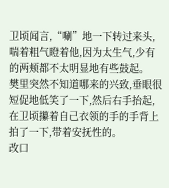卫顷闻言,“唰”地一下转过来头,喘着粗气瞪着他,因为太生气,少有的两颊都不太明显地有些鼓起。
樊里突然不知道哪来的兴致,垂眼很短促地低笑了一下,然后右手抬起,在卫顷攥着自己衣领的手的手背上拍了一下,带着安抚性的。
改口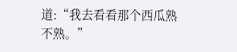道:“我去看看那个西瓜熟不熟。”